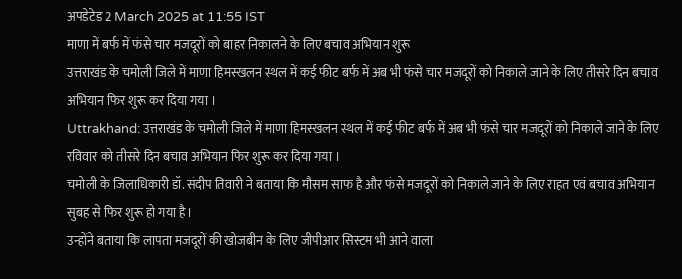अपडेटेड 2 March 2025 at 11:55 IST
माणा में बर्फ में फंसे चार मजदूरों को बाहर निकालने के लिए बचाव अभियान शुरू
उत्तराखंड के चमोली जिले में माणा हिमस्खलन स्थल में कई फीट बर्फ में अब भी फंसे चार मजदूरों को निकाले जाने के लिए तीसरे दिन बचाव अभियान फिर शुरू कर दिया गया ।
Uttrakhand: उत्तराखंड के चमोली जिले में माणा हिमस्खलन स्थल में कई फीट बर्फ में अब भी फंसे चार मजदूरों को निकाले जाने के लिए रविवार को तीसरे दिन बचाव अभियान फिर शुरू कर दिया गया ।
चमोली के जिलाधिकारी डॉ. संदीप तिवारी ने बताया कि मौसम साफ है और फंसे मजदूरों को निकाले जाने के लिए राहत एवं बचाव अभियान सुबह से फिर शुरू हो गया है।
उन्होंने बताया कि लापता मजदूरों की खोजबीन के लिए जीपीआर सिस्टम भी आने वाला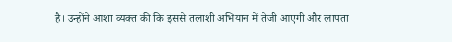है। उन्होंने आशा व्यक्त की कि इससे तलाशी अभियान में तेजी आएगी और लापता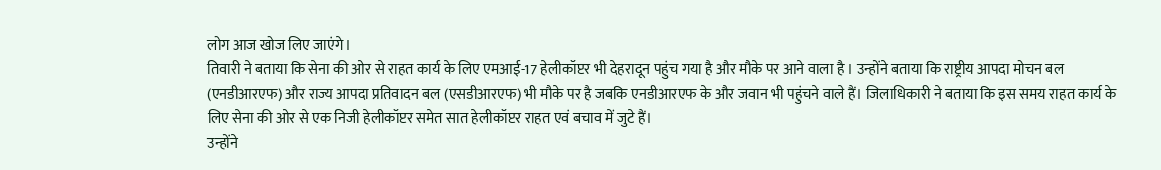लोग आज खोज लिए जाएंगे।
तिवारी ने बताया कि सेना की ओर से राहत कार्य के लिए एमआई-17 हेलीकॉप्टर भी देहरादून पहुंच गया है और मौके पर आने वाला है । उन्होंने बताया कि राष्ट्रीय आपदा मोचन बल (एनडीआरएफ) और राज्य आपदा प्रतिवादन बल (एसडीआरएफ) भी मौके पर है जबकि एनडीआरएफ के और जवान भी पहुंचने वाले हैं। जिलाधिकारी ने बताया कि इस समय राहत कार्य के लिए सेना की ओर से एक निजी हेलीकॉप्टर समेत सात हेलीकॉप्टर राहत एवं बचाव में जुटे हैं।
उन्होंने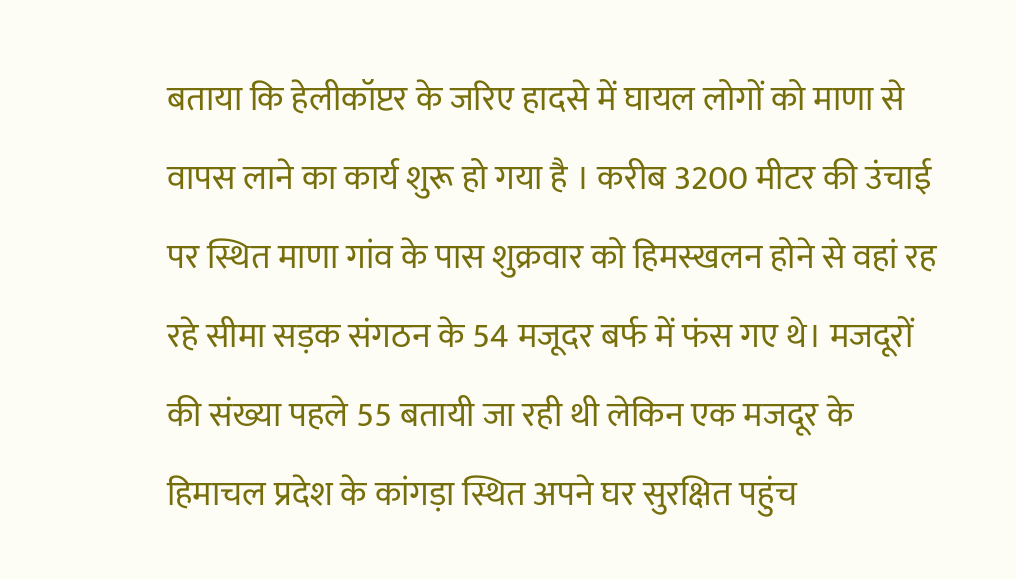बताया कि हेलीकॉप्टर के जरिए हादसे में घायल लोगों को माणा से वापस लाने का कार्य शुरू हो गया है । करीब 3200 मीटर की उंचाई पर स्थित माणा गांव के पास शुक्रवार को हिमस्खलन होने से वहां रह रहे सीमा सड़क संगठन के 54 मजूदर बर्फ में फंस गए थे। मजदूरों की संख्या पहले 55 बतायी जा रही थी लेकिन एक मजदूर के हिमाचल प्रदेश के कांगड़ा स्थित अपने घर सुरक्षित पहुंच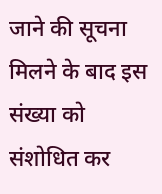जाने की सूचना मिलने के बाद इस संख्या को संशोधित कर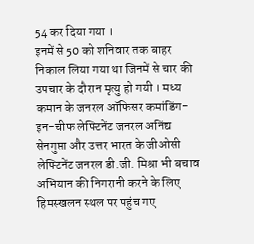54 कर दिया गया ।
इनमें से 50 को शनिवार तक बाहर निकाल लिया गया था जिनमें से चार की उपचार के दौरान मृत्यु हो गयी । मध्य कमान के जनरल ऑफिसर कमांडिंग-इन-चीफ लेफ्टिनेंट जनरल अनिंद्य सेनगुप्ता और उत्तर भारत के जीओसी लेफ्टिनेंट जनरल डी.जी. मिश्रा भी बचाव अभियान की निगरानी करने के लिए हिमस्खलन स्थल पर पहुंच गए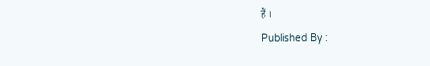हैं ।
Published By :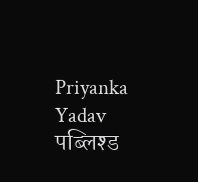Priyanka Yadav
पब्लिश्ड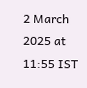2 March 2025 at 11:55 IST